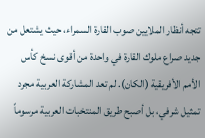تتجه أنظار الملايين صوب القارة السمراء، حيث يشتعل من جديد صراع ملوك القارة في واحدة من أقوى نسخ كأس الأمم الأفريقية (الكان). لم تعد المشاركة العربية مجرد تمثيل شرفي، بل أصبح طريق المنتخبات العربية مرسوماً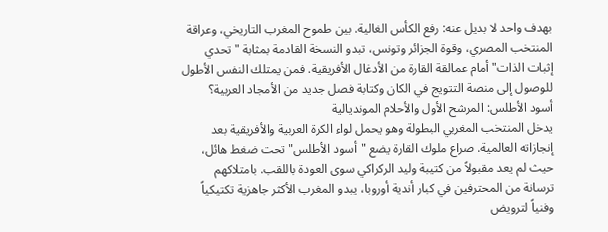بهدف واحد لا بديل عنه: رفع الكأس الغالية. بين طموح المغرب التاريخي، وعراقة المنتخب المصري، وقوة الجزائر وتونس، تبدو النسخة القادمة بمثابة "تحدي إثبات الذات" أمام عمالقة القارة من الأدغال الأفريقية. فمن يمتلك النفس الأطول للوصول إلى منصة التتويج في الكان وكتابة فصل جديد من الأمجاد العربية؟
أسود الأطلس: المرشح الأول والأحلام المونديالية
يدخل المنتخب المغربي البطولة وهو يحمل لواء الكرة العربية والأفريقية بعد إنجازاته العالمية. صراع ملوك القارة يضع "أسود الأطلس" تحت ضغط هائل، حيث لم يعد مقبولاً من كتيبة وليد الركراكي سوى العودة باللقب. بامتلاكهم ترسانة من المحترفين في كبار أندية أوروبا، يبدو المغرب الأكثر جاهزية تكتيكياً وفنياً لترويض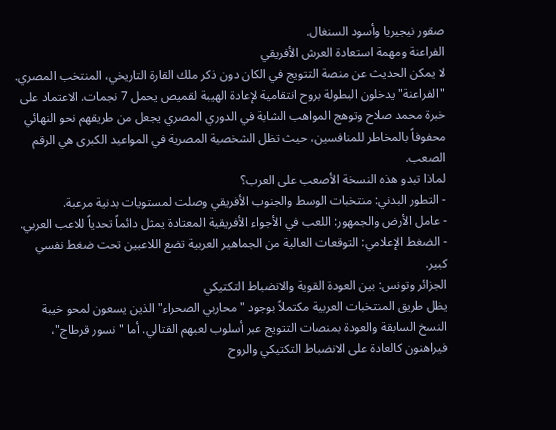صقور نيجيريا وأسود السنغال.
الفراعنة ومهمة استعادة العرش الأفريقي
لا يمكن الحديث عن منصة التتويج في الكان دون ذكر ملك القارة التاريخي، المنتخب المصري. "الفراعنة" يدخلون البطولة بروح انتقامية لإعادة الهيبة لقميص يحمل 7 نجمات. الاعتماد على خبرة محمد صلاح وتوهج المواهب الشابة في الدوري المصري يجعل من طريقهم نحو النهائي محفوفاً بالمخاطر للمنافسين، حيث تظل الشخصية المصرية في المواعيد الكبرى هي الرقم الصعب.
لماذا تبدو هذه النسخة الأصعب على العرب؟
- التطور البدني: منتخبات الوسط والجنوب الأفريقي وصلت لمستويات بدنية مرعبة.
- عامل الأرض والجمهور: اللعب في الأجواء الأفريقية المعتادة يمثل دائماً تحدياً للاعب العربي.
- الضغط الإعلامي: التوقعات العالية من الجماهير العربية تضع اللاعبين تحت ضغط نفسي كبير.
الجزائر وتونس: بين العودة القوية والانضباط التكتيكي
يظل طريق المنتخبات العربية مكتملاً بوجود "محاربي الصحراء" الذين يسعون لمحو خيبة النسخ السابقة والعودة بمنصات التتويج عبر أسلوب لعبهم القتالي. أما "نسور قرطاج"، فيراهنون كالعادة على الانضباط التكتيكي والروح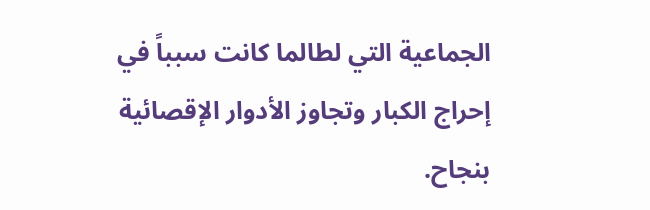الجماعية التي لطالما كانت سبباً في إحراج الكبار وتجاوز الأدوار الإقصائية بنجاح.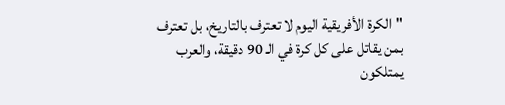"الكرة الأفريقية اليوم لا تعترف بالتاريخ، بل تعترف بمن يقاتل على كل كرة في الـ 90 دقيقة، والعرب يمتلكون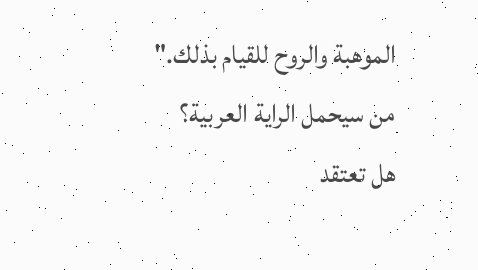الموهبة والروح للقيام بذلك."
من سيحمل الراية العربية؟
هل تعتقد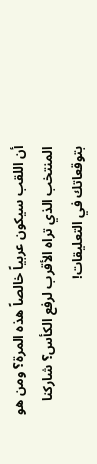أن اللقب سيكون عربياً خالصاً هذه المرة؟ ومن هو المنتخب الذي تراه الأقرب لرفع الكأس؟ شاركنا بتوقعاتك في التعليقات!